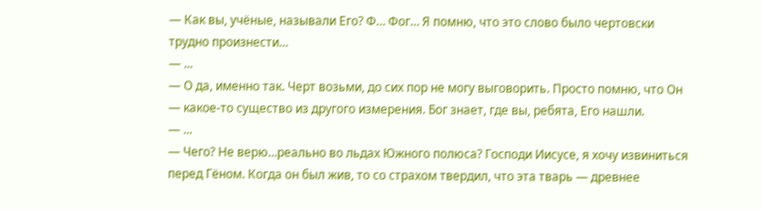— Как вы, учёные, называли Его? Ф… Фог… Я помню, что это слово было чертовски трудно произнести…
— ...
— О да, именно так. Черт возьми, до сих пор не могу выговорить. Просто помню, что Он — какое-то существо из другого измерения. Бог знает, где вы, ребята, Его нашли.
— ...
— Чего? Не верю...реально во льдах Южного полюса? Господи Иисусе, я хочу извиниться перед Гёном. Когда он был жив, то со страхом твердил, что эта тварь — древнее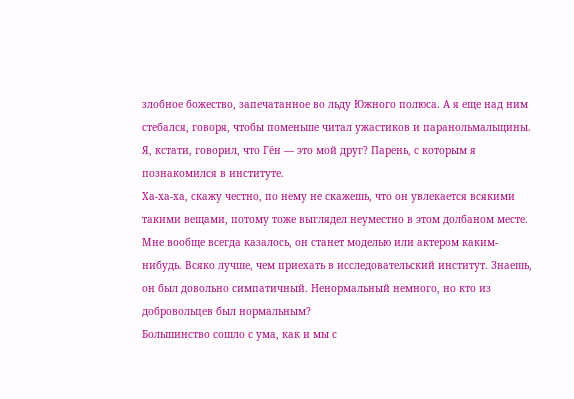злобное божество, запечатанное во льду Южного полюса. А я еще над ним стебался, говоря, чтобы поменьше читал ужастиков и паранольмальщины. Я, кстати, говорил, что Гён — это мой друг? Парень, с которым я познакомился в институте.
Ха-ха-ха, скажу честно, по нему не скажешь, что он увлекается всякими такими вещами, потому тоже выглядел неуместно в этом долбаном месте.
Мне вообще всегда казалось, он станет моделью или актером каким-нибудь. Всяко лучше, чем приехать в исследовательский институт. Знаешь, он был довольно симпатичный. Ненормальный немного, но кто из добровольцев был нормальным?
Большинство сошло с ума, как и мы с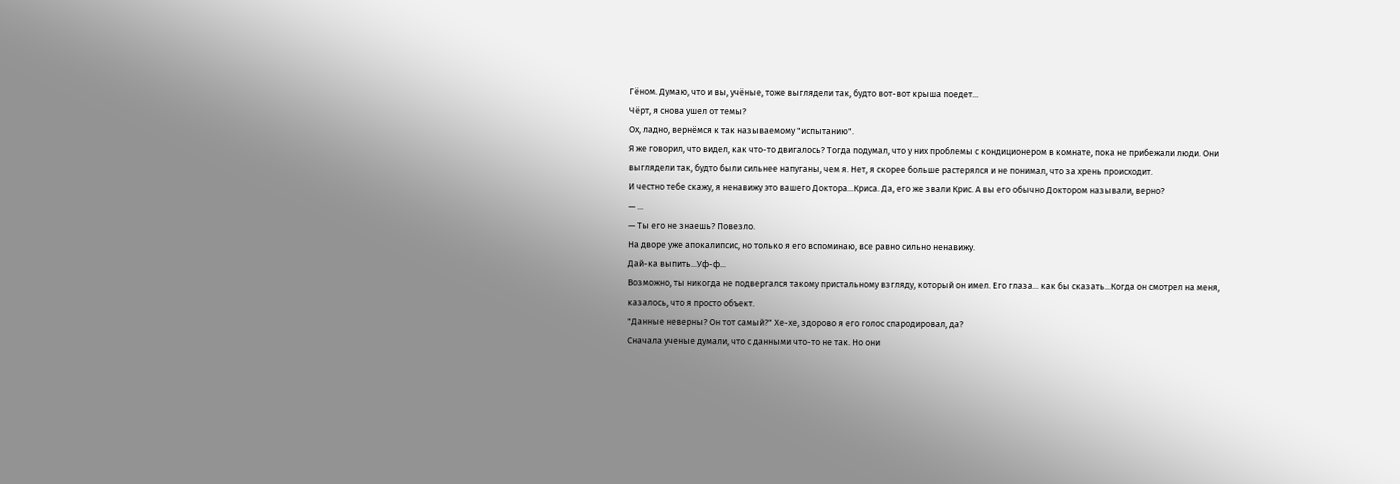Гёном. Думаю, что и вы, учёные, тоже выглядели так, будто вот-вот крыша поедет...
Чёрт, я снова ушел от темы?
Ох, ладно, вернёмся к так называемому "испытанию".
Я же говорил, что видел, как что-то двигалось? Тогда подумал, что у них проблемы с кондиционером в комнате, пока не прибежали люди. Они выглядели так, будто были сильнее напуганы, чем я. Нет, я скорее больше растерялся и не понимал, что за хрень происходит.
И честно тебе скажу, я ненавижу это вашего Доктора...Криса. Да, его же звали Крис. А вы его обычно Доктором называли, верно?
— ...
— Ты его не знаешь? Повезло.
На дворе уже апокалипсис, но только я его вспоминаю, все равно сильно ненавижу.
Дай-ка выпить...Уф-ф...
Возможно, ты никогда не подвергался такому пристальному взгляду, который он имел. Его глаза... как бы сказать...Когда он смотрел на меня, казалось, что я просто объект.
"Данные неверны? Он тот самый?" Хе-хе, здорово я его голос спародировал, да?
Сначала ученые думали, что с данными что-то не так. Но они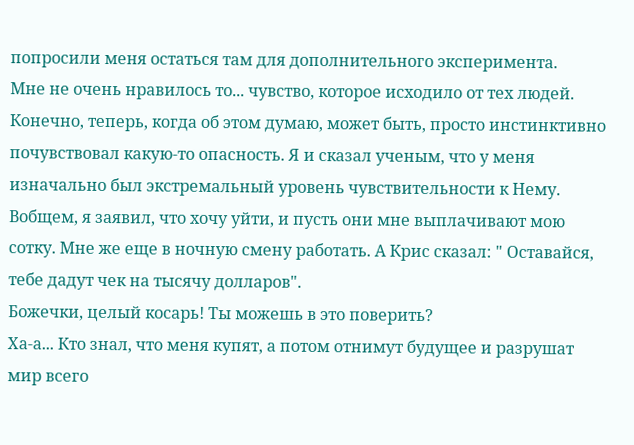попросили меня остаться там для дополнительного эксперимента.
Мне не очень нравилось то... чувство, которое исходило от тех людей.
Конечно, теперь, когда об этом думаю, может быть, просто инстинктивно почувствовал какую-то опасность. Я и сказал ученым, что у меня изначально был экстремальный уровень чувствительности к Нему.
Вобщем, я заявил, что хочу уйти, и пусть они мне выплачивают мою сотку. Мне же еще в ночную смену работать. А Крис сказал: " Оставайся, тебе дадут чек на тысячу долларов".
Божечки, целый косарь! Ты можешь в это поверить?
Ха-а... Кто знал, что меня купят, а потом отнимут будущее и разрушат мир всего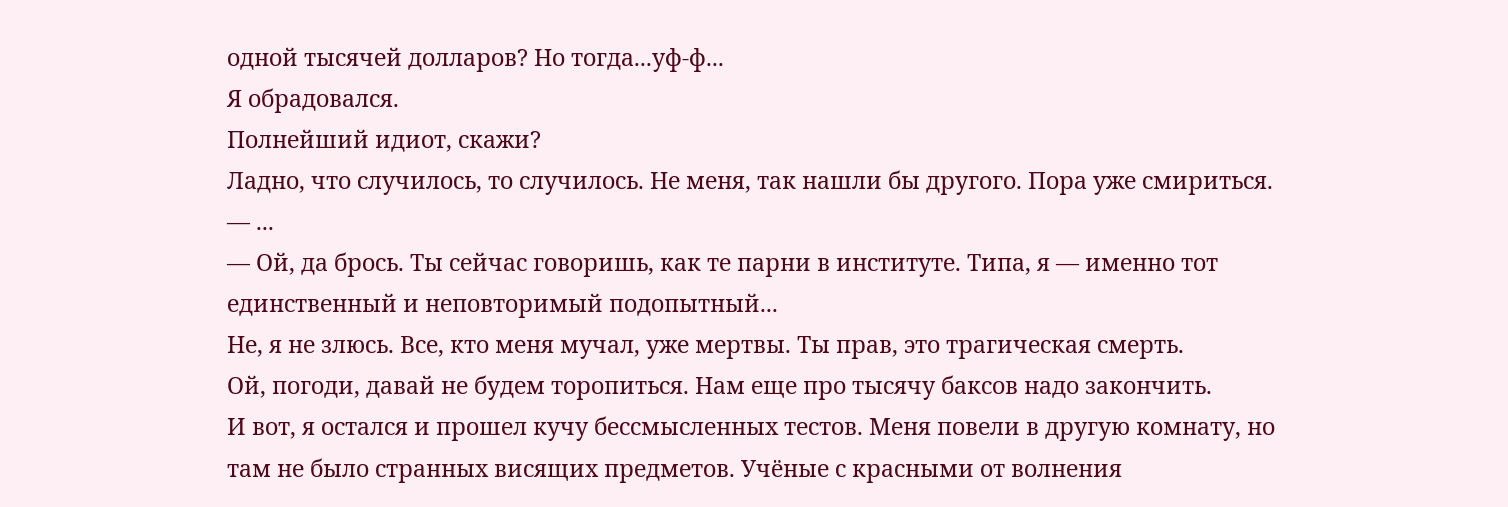одной тысячей долларов? Но тогда...уф-ф...
Я обрадовался.
Полнейший идиот, скажи?
Ладно, что случилось, то случилось. Не меня, так нашли бы другого. Пора уже смириться.
— ...
— Ой, да брось. Ты сейчас говоришь, как те парни в институте. Типа, я — именно тот единственный и неповторимый подопытный...
Не, я не злюсь. Все, кто меня мучал, уже мертвы. Ты прав, это трагическая смерть.
Ой, погоди, давай не будем торопиться. Нам еще про тысячу баксов надо закончить.
И вот, я остался и прошел кучу бессмысленных тестов. Меня повели в другую комнату, но там не было странных висящих предметов. Учёные с красными от волнения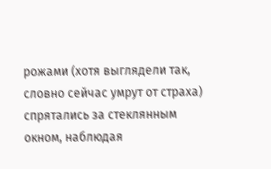рожами (хотя выглядели так, словно сейчас умрут от страха) спрятались за стеклянным окном, наблюдая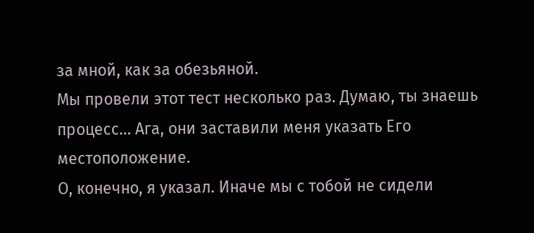за мной, как за обезьяной.
Мы провели этот тест несколько раз. Думаю, ты знаешь процесс... Ага, они заставили меня указать Его местоположение.
О, конечно, я указал. Иначе мы с тобой не сидели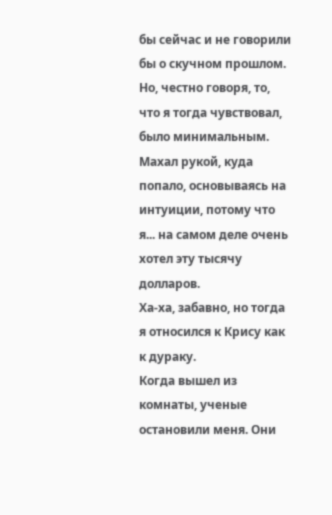бы сейчас и не говорили бы о скучном прошлом. Но, честно говоря, то, что я тогда чувствовал, было минимальным. Махал рукой, куда попало, основываясь на интуиции, потому что я... на самом деле очень хотел эту тысячу долларов.
Ха-ха, забавно, но тогда я относился к Крису как к дураку.
Когда вышел из комнаты, ученые остановили меня. Они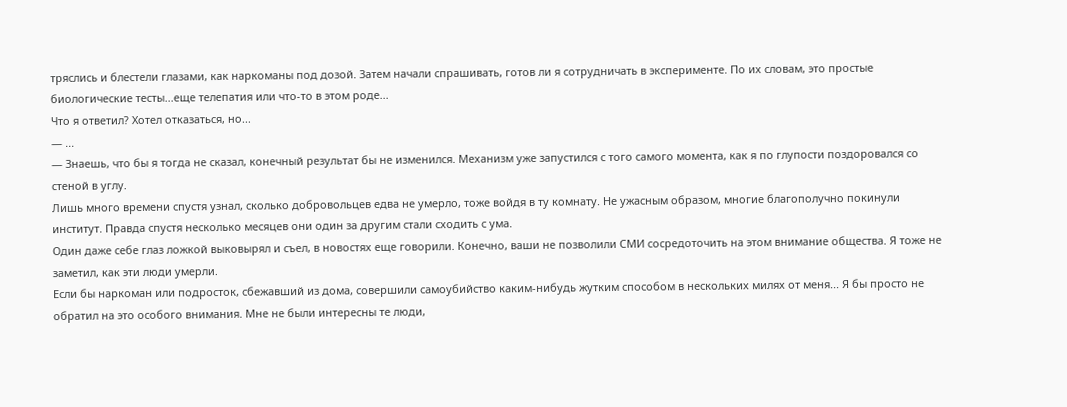тряслись и блестели глазами, как наркоманы под дозой. Затем начали спрашивать, готов ли я сотрудничать в эксперименте. По их словам, это простые биологические тесты...еще телепатия или что-то в этом роде...
Что я ответил? Хотел отказаться, но...
— ...
— Знаешь, что бы я тогда не сказал, конечный результат бы не изменился. Механизм уже запустился с того самого момента, как я по глупости поздоровался со стеной в углу.
Лишь много времени спустя узнал, сколько добровольцев едва не умерло, тоже войдя в ту комнату. Не ужасным образом, многие благополучно покинули институт. Правда спустя несколько месяцев они один за другим стали сходить с ума.
Один даже себе глаз ложкой выковырял и съел, в новостях еще говорили. Конечно, ваши не позволили СМИ сосредоточить на этом внимание общества. Я тоже не заметил, как эти люди умерли.
Если бы наркоман или подросток, сбежавший из дома, совершили самоубийство каким-нибудь жутким способом в нескольких милях от меня... Я бы просто не обратил на это особого внимания. Мне не были интересны те люди,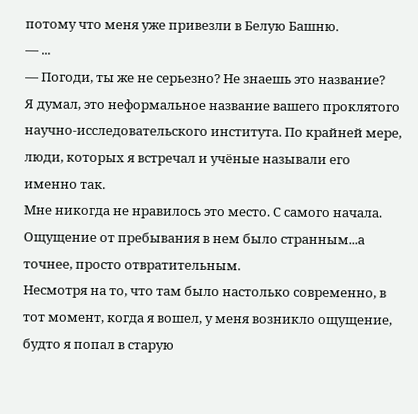потому что меня уже привезли в Белую Башню.
— ...
— Погоди, ты же не серьезно? Не знаешь это название?
Я думал, это неформальное название вашего проклятого научно-исследовательского института. По крайней мере, люди, которых я встречал и учёные называли его именно так.
Мне никогда не нравилось это место. С самого начала. Ощущение от пребывания в нем было странным...а точнее, просто отвратительным.
Несмотря на то, что там было настолько современно, в тот момент, когда я вошел, у меня возникло ощущение, будто я попал в старую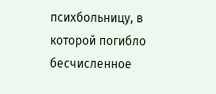психбольницу, в которой погибло бесчисленное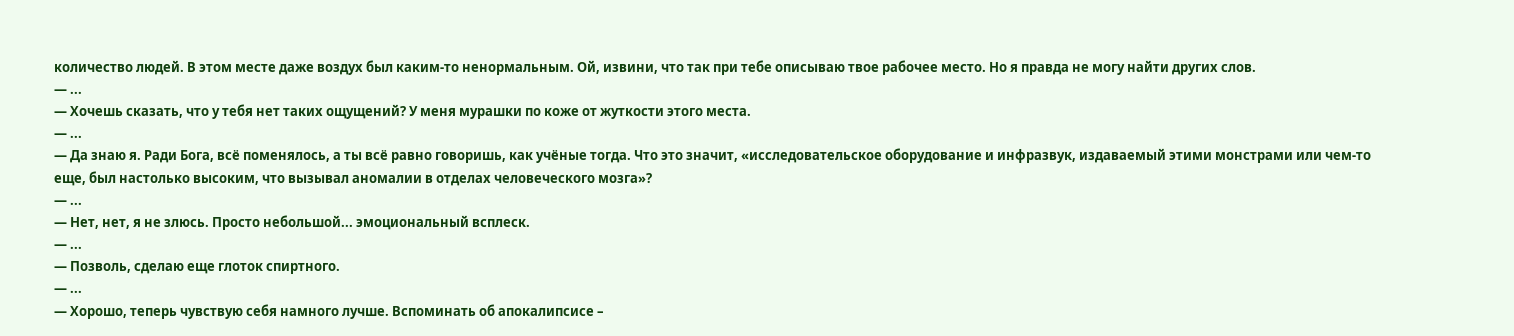количество людей. В этом месте даже воздух был каким-то ненормальным. Ой, извини, что так при тебе описываю твое рабочее место. Но я правда не могу найти других слов.
— ...
— Хочешь сказать, что у тебя нет таких ощущений? У меня мурашки по коже от жуткости этого места.
— ...
— Да знаю я. Ради Бога, всё поменялось, а ты всё равно говоришь, как учёные тогда. Что это значит, «исследовательское оборудование и инфразвук, издаваемый этими монстрами или чем-то еще, был настолько высоким, что вызывал аномалии в отделах человеческого мозга»?
— ...
— Нет, нет, я не злюсь. Просто небольшой... эмоциональный всплеск.
— ...
— Позволь, сделаю еще глоток спиртного.
— ...
— Хорошо, теперь чувствую себя намного лучше. Вспоминать об апокалипсисе –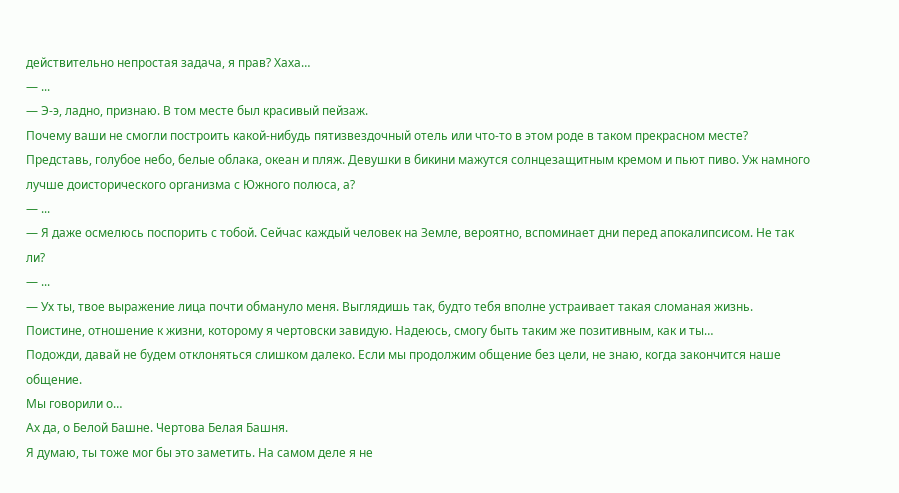действительно непростая задача, я прав? Хаха…
— ...
— Э-э, ладно, признаю. В том месте был красивый пейзаж.
Почему ваши не смогли построить какой-нибудь пятизвездочный отель или что-то в этом роде в таком прекрасном месте? Представь, голубое небо, белые облака, океан и пляж. Девушки в бикини мажутся солнцезащитным кремом и пьют пиво. Уж намного лучше доисторического организма с Южного полюса, а?
— ...
— Я даже осмелюсь поспорить с тобой. Сейчас каждый человек на Земле, вероятно, вспоминает дни перед апокалипсисом. Не так ли?
— ...
— Ух ты, твое выражение лица почти обмануло меня. Выглядишь так, будто тебя вполне устраивает такая сломаная жизнь. Поистине, отношение к жизни, которому я чертовски завидую. Надеюсь, смогу быть таким же позитивным, как и ты…
Подожди, давай не будем отклоняться слишком далеко. Если мы продолжим общение без цели, не знаю, когда закончится наше общение.
Мы говорили о…
Ах да, о Белой Башне. Чертова Белая Башня.
Я думаю, ты тоже мог бы это заметить. На самом деле я не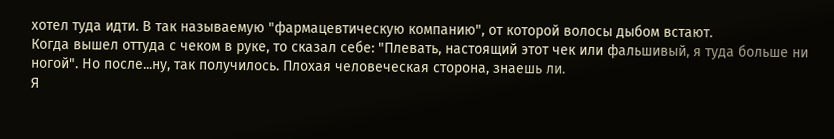хотел туда идти. В так называемую "фармацевтическую компанию", от которой волосы дыбом встают.
Когда вышел оттуда с чеком в руке, то сказал себе: "Плевать, настоящий этот чек или фальшивый, я туда больше ни ногой". Но после...ну, так получилось. Плохая человеческая сторона, знаешь ли.
Я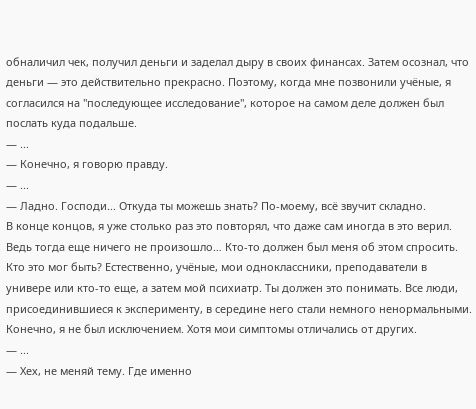обналичил чек, получил деньги и заделал дыру в своих финансах. Затем осознал, что деньги — это действительно прекрасно. Поэтому, когда мне позвонили учёные, я согласился на "последующее исследование", которое на самом деле должен был послать куда подальше.
— ...
— Конечно, я говорю правду.
— ...
— Ладно. Господи... Откуда ты можешь знать? По-моему, всё звучит складно.
В конце концов, я уже столько раз это повторял, что даже сам иногда в это верил. Ведь тогда еще ничего не произошло… Кто-то должен был меня об этом спросить. Кто это мог быть? Естественно, учёные, мои одноклассники, преподаватели в универе или кто-то еще, а затем мой психиатр. Ты должен это понимать. Все люди, присоединившиеся к эксперименту, в середине него стали немного ненормальными. Конечно, я не был исключением. Хотя мои симптомы отличались от других.
— ...
— Хех, не меняй тему. Где именно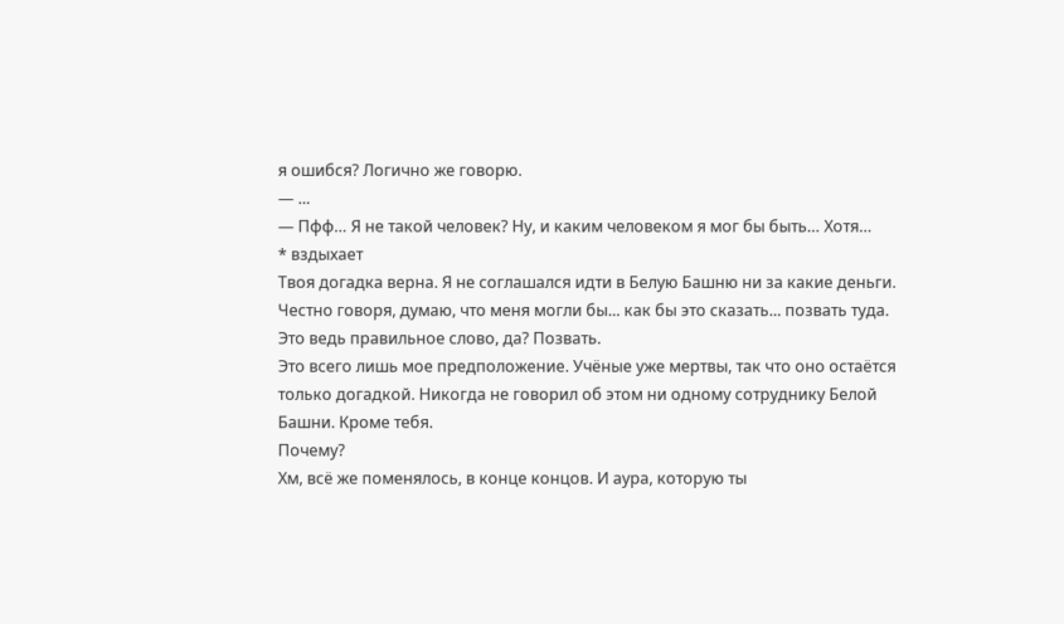я ошибся? Логично же говорю.
— ...
— Пфф… Я не такой человек? Ну, и каким человеком я мог бы быть… Хотя…
* вздыхает
Твоя догадка верна. Я не соглашался идти в Белую Башню ни за какие деньги. Честно говоря, думаю, что меня могли бы... как бы это сказать... позвать туда.
Это ведь правильное слово, да? Позвать.
Это всего лишь мое предположение. Учёные уже мертвы, так что оно остаётся только догадкой. Никогда не говорил об этом ни одному сотруднику Белой Башни. Кроме тебя.
Почему?
Хм, всё же поменялось, в конце концов. И аура, которую ты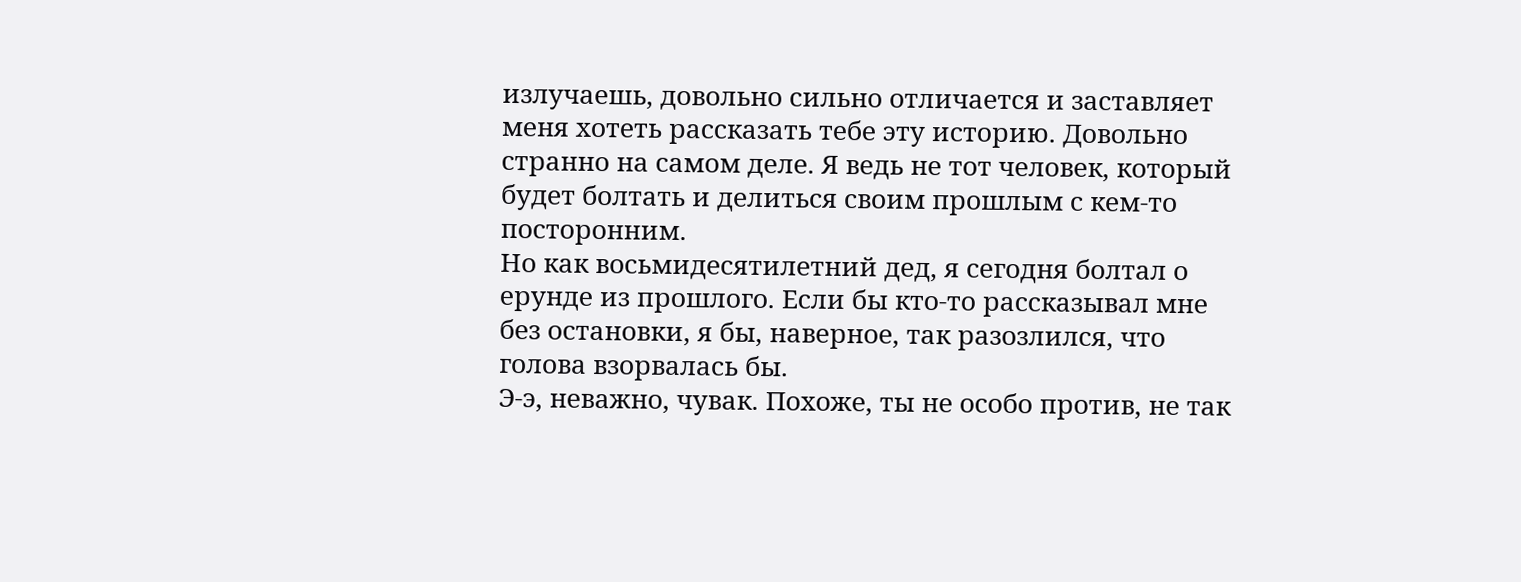излучаешь, довольно сильно отличается и заставляет меня хотеть рассказать тебе эту историю. Довольно странно на самом деле. Я ведь не тот человек, который будет болтать и делиться своим прошлым с кем-то посторонним.
Но как восьмидесятилетний дед, я сегодня болтал о ерунде из прошлого. Если бы кто-то рассказывал мне без остановки, я бы, наверное, так разозлился, что голова взорвалась бы.
Э-э, неважно, чувак. Похоже, ты не особо против, не так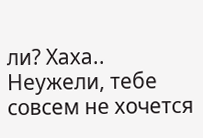ли? Хаха..
Неужели, тебе совсем не хочется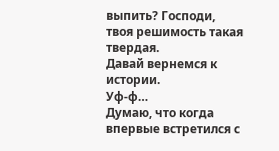выпить? Господи, твоя решимость такая твердая.
Давай вернемся к истории.
Уф-ф…
Думаю, что когда впервые встретился с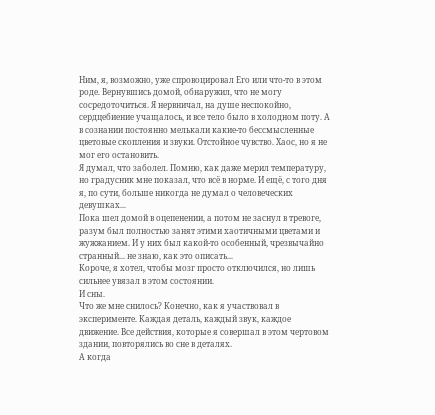Ним, я, возможно, уже спровоцировал Его или что-то в этом роде. Вернувшись домой, обнаружил, что не могу сосредоточиться. Я нервничал, на душе неспокойно, сердцебиение учащалось, и все тело было в холодном поту. А в сознании постоянно мелькали какие-то бессмысленные цветовые скопления и звуки. Отстойное чувство. Хаос, но я не мог его остановить.
Я думал, что заболел. Помню, как даже мерил температуру, но градусник мне показал, что всё в норме. И ещё, с того дня я, по сути, больше никогда не думал о человеческих девушках...
Пока шел домой в оцепенении, а потом не заснул в тревоге, разум был полностью занят этими хаотичными цветами и жужжанием. И у них был какой-то особенный, чрезвычайно странный... не знаю, как это описать...
Короче, я хотел, чтобы мозг просто отключился, но лишь сильнее увязал в этом состоянии.
И сны.
Что же мне снилось? Конечно, как я участвовал в эксперименте. Каждая деталь, каждый звук, каждое движение. Все действия, которые я совершал в этом чертовом здании, повторялись во сне в деталях.
А когда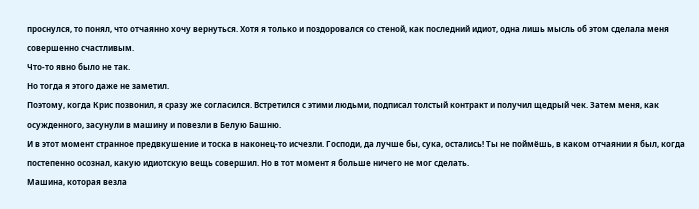проснулся, то понял, что отчаянно хочу вернуться. Хотя я только и поздоровался со стеной, как последний идиот, одна лишь мысль об этом сделала меня совершенно счастливым.
Что-то явно было не так.
Но тогда я этого даже не заметил.
Поэтому, когда Крис позвонил, я сразу же согласился. Встретился с этими людьми, подписал толстый контракт и получил щедрый чек. Затем меня, как осужденного, засунули в машину и повезли в Белую Башню.
И в этот момент странное предвкушение и тоска в наконец-то исчезли. Господи, да лучше бы, сука, остались! Ты не поймёшь, в каком отчаянии я был, когда постепенно осознал, какую идиотскую вещь совершил. Но в тот момент я больше ничего не мог сделать.
Машина, которая везла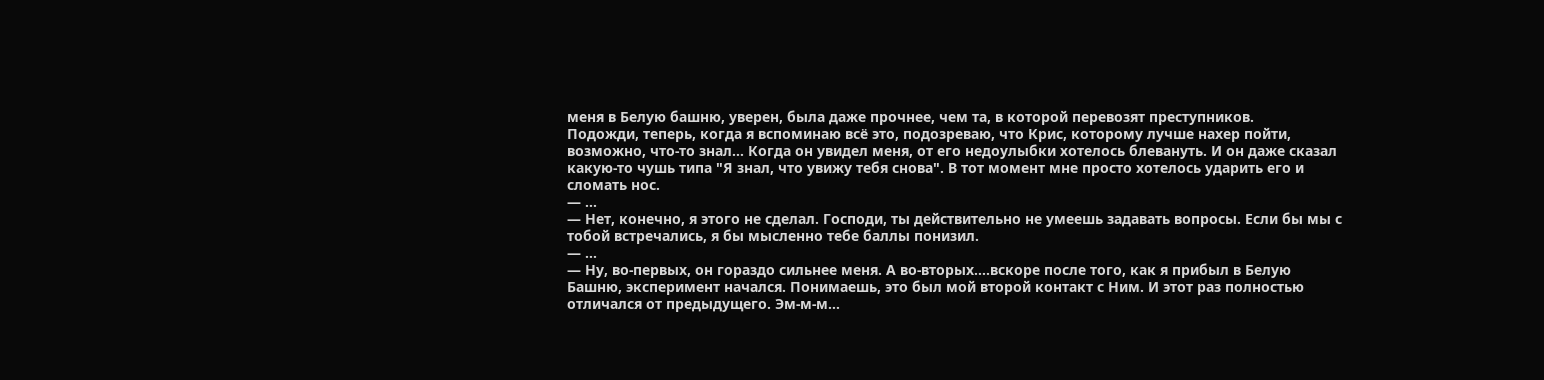меня в Белую башню, уверен, была даже прочнее, чем та, в которой перевозят преступников.
Подожди, теперь, когда я вспоминаю всё это, подозреваю, что Крис, которому лучше нахер пойти, возможно, что-то знал… Когда он увидел меня, от его недоулыбки хотелось блевануть. И он даже сказал какую-то чушь типа "Я знал, что увижу тебя снова". В тот момент мне просто хотелось ударить его и сломать нос.
— ...
— Нет, конечно, я этого не сделал. Господи, ты действительно не умеешь задавать вопросы. Если бы мы с тобой встречались, я бы мысленно тебе баллы понизил.
— ...
— Ну, во-первых, он гораздо сильнее меня. А во-вторых....вскоре после того, как я прибыл в Белую Башню, эксперимент начался. Понимаешь, это был мой второй контакт с Ним. И этот раз полностью отличался от предыдущего. Эм-м-м…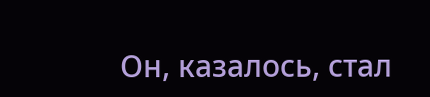Он, казалось, стал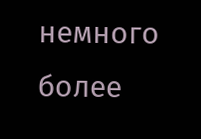немного более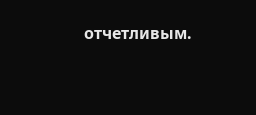отчетливым.